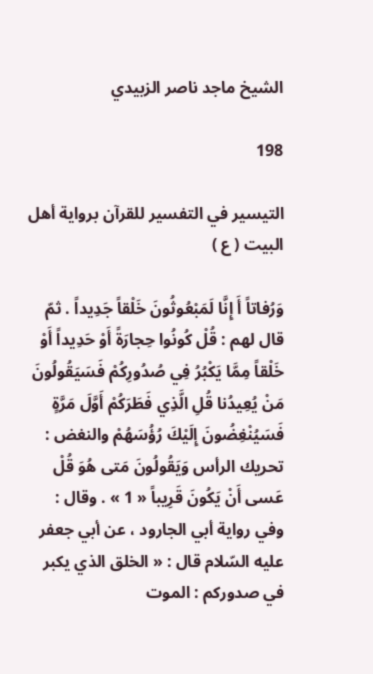الشيخ ماجد ناصر الزبيدي

198

التيسير في التفسير للقرآن برواية أهل البيت ( ع )

وَرُفاتاً أَ إِنَّا لَمَبْعُوثُونَ خَلْقاً جَدِيداً . ثمّ قال لهم : قُلْ كُونُوا حِجارَةً أَوْ حَدِيداً أَوْ خَلْقاً مِمَّا يَكْبُرُ فِي صُدُورِكُمْ فَسَيَقُولُونَ مَنْ يُعِيدُنا قُلِ الَّذِي فَطَرَكُمْ أَوَّلَ مَرَّةٍ فَسَيُنْغِضُونَ إِلَيْكَ رُؤُسَهُمْ والنغض : تحريك الرأس وَيَقُولُونَ مَتى هُوَ قُلْ عَسى أَنْ يَكُونَ قَرِيباً « 1 » . وقال : وفي رواية أبي الجارود ، عن أبي جعفر عليه السّلام قال : « الخلق الذي يكبر في صدوركم : الموت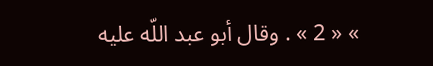» « 2 » . وقال أبو عبد اللّه عليه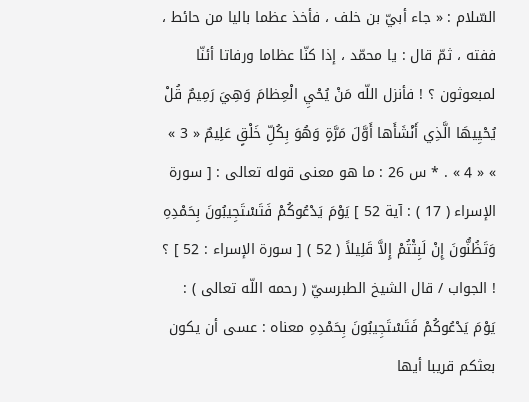السّلام : « جاء أبيّ بن خلف ، فأخذ عظما باليا من حائط ، ففته ، ثمّ قال : يا محمّد ، إذا كنّا عظاما ورفاتا أئنّا لمبعوثون ؟ ! فأنزل اللّه مَنْ يُحْيِ الْعِظامَ وَهِيَ رَمِيمٌ قُلْ يُحْيِيهَا الَّذِي أَنْشَأَها أَوَّلَ مَرَّةٍ وَهُوَ بِكُلِّ خَلْقٍ عَلِيمٌ « 3 » » « 4 » . * س 26 : ما هو معنى قوله تعالى : [ سورة الإسراء ( 17 ) : آية 52 ] يَوْمَ يَدْعُوكُمْ فَتَسْتَجِيبُونَ بِحَمْدِهِ وَتَظُنُّونَ إِنْ لَبِثْتُمْ إِلاَّ قَلِيلاً ( 52 ) [ سورة الإسراء : 52 ] ؟ ! الجواب / قال الشيخ الطبرسيّ ( رحمه اللّه تعالى ) : يَوْمَ يَدْعُوكُمْ فَتَسْتَجِيبُونَ بِحَمْدِهِ معناه : عسى أن يكون بعثكم قريبا أيها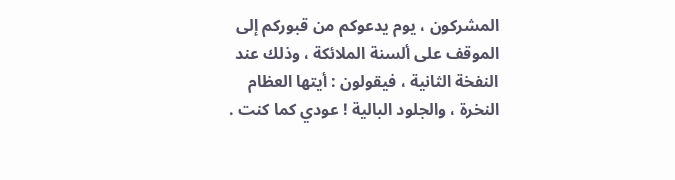المشركون ، يوم يدعوكم من قبوركم إلى الموقف على ألسنة الملائكة ، وذلك عند النفخة الثانية ، فيقولون : أيتها العظام النخرة ، والجلود البالية ! عودي كما كنت .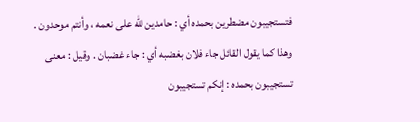فتستجيبون مضطرين بحمده أي : حامدين للّه على نعمه ، وأنتم موحدون . وهذا كما يقول القائل جاء فلان بغضبه أي : جاء غضبان . وقيل : معنى تستجيبون بحمده : إنكم تستجيبون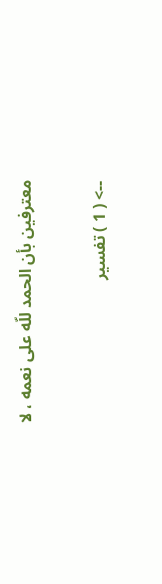معترفين بأن الحمد للّه على نعمه ، لا

--> ( 1 ) تفسير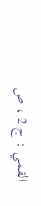القمي : ج 2 ، ص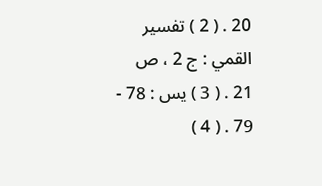20 . ( 2 ) تفسير القمي : ج 2 ، ص 21 . ( 3 ) يس : 78 - 79 . ( 4 )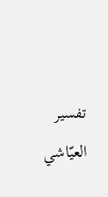تفسير العيّاشي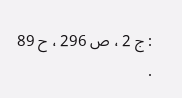: ج 2 ، ص 296 ، ح 89 .